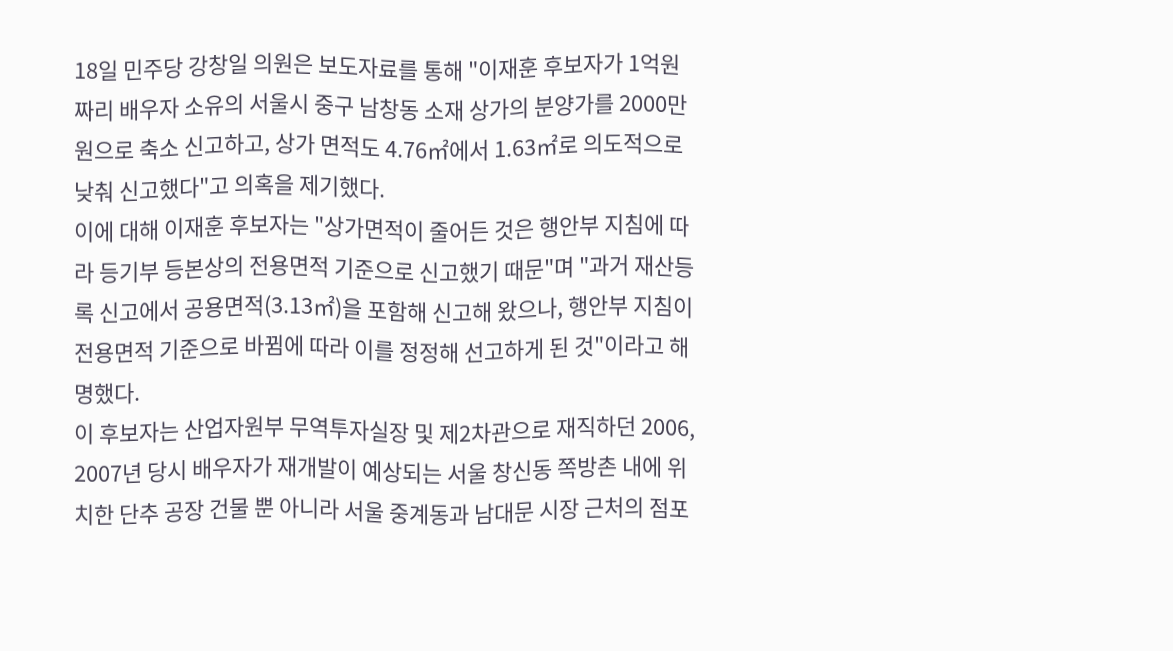18일 민주당 강창일 의원은 보도자료를 통해 "이재훈 후보자가 1억원 짜리 배우자 소유의 서울시 중구 남창동 소재 상가의 분양가를 2000만원으로 축소 신고하고, 상가 면적도 4.76㎡에서 1.63㎡로 의도적으로 낮춰 신고했다"고 의혹을 제기했다.
이에 대해 이재훈 후보자는 "상가면적이 줄어든 것은 행안부 지침에 따라 등기부 등본상의 전용면적 기준으로 신고했기 때문"며 "과거 재산등록 신고에서 공용면적(3.13㎡)을 포함해 신고해 왔으나, 행안부 지침이 전용면적 기준으로 바뀜에 따라 이를 정정해 선고하게 된 것"이라고 해명했다.
이 후보자는 산업자원부 무역투자실장 및 제2차관으로 재직하던 2006, 2007년 당시 배우자가 재개발이 예상되는 서울 창신동 쪽방촌 내에 위치한 단추 공장 건물 뿐 아니라 서울 중계동과 남대문 시장 근처의 점포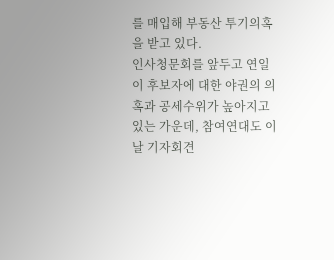를 매입해 부동산 투기의혹을 받고 있다.
인사청문회를 앞두고 연일 이 후보자에 대한 야권의 의혹과 공세수위가 높아지고 있는 가운데, 참여연대도 이날 기자회견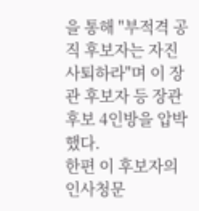을 통해 "부적격 공직 후보자는 자진 사퇴하라"며 이 장관 후보자 등 장관 후보 4인방을 압박했다.
한편 이 후보자의 인사청문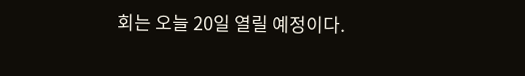회는 오늘 20일 열릴 예정이다.